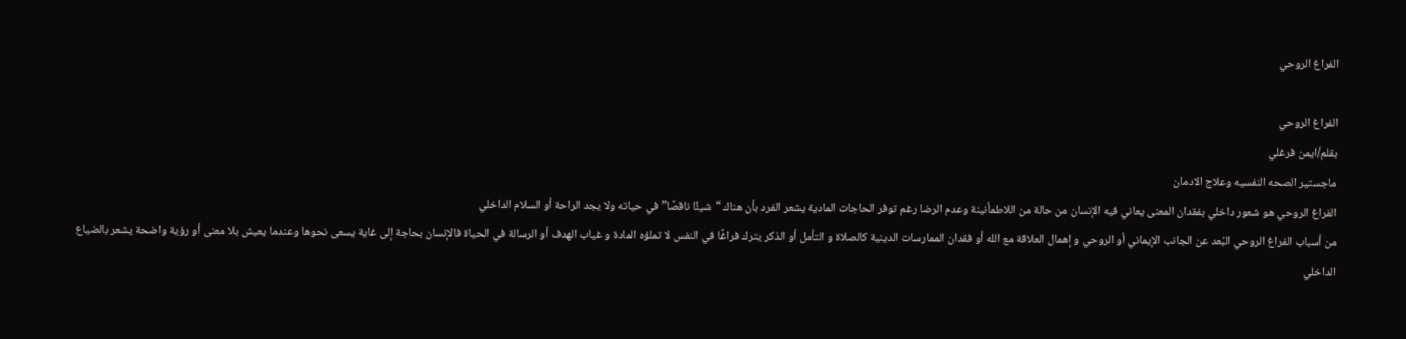الفراغ الروحي

الفراغ الروحي
بقلم/ايمن فرغلي
ماجستير الصحه النفسيه وعلاج الادمان
الفراغ الروحي هو شعور داخلي بفقدان المعنى يعاني فيه الإنسان من حالة من اللاطمأنينة وعدم الرضا رغم توفر الحاجات المادية يشعر الفرد بأن هناك “شيئًا ناقصًا” في حياته ولا يجد الراحة أو السلام الداخلي
من أسباب الفراغ الروحي البُعد عن الجانب الإيماني أو الروحي و إهمال العلاقة مع الله أو فقدان الممارسات الدينية كالصلاة و التأمل أو الذكر يترك فراغًا في النفس لا تملؤه المادة و غياب الهدف أو الرسالة في الحياة فالإنسان بحاجة إلى غاية يسعى نحوها وعندما يعيش بلا معنى أو رؤية واضحة يشعر بالضياع الداخلي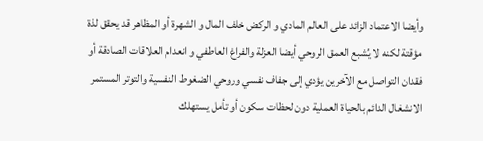وأيضا الاعتماد الزائد على العالم المادي و الركض خلف المال و الشهرة أو المظاهر قد يحقق لذة مؤقتة لكنه لا يُشبع العمق الروحي أيضا العزلة والفراغ العاطفي و انعدام العلاقات الصادقة أو فقدان التواصل مع الآخرين يؤدي إلى جفاف نفسي وروحي الضغوط النفسية والتوتر المستمر
الانشغال الدائم بالحياة العملية دون لحظات سكون أو تأمل يستهلك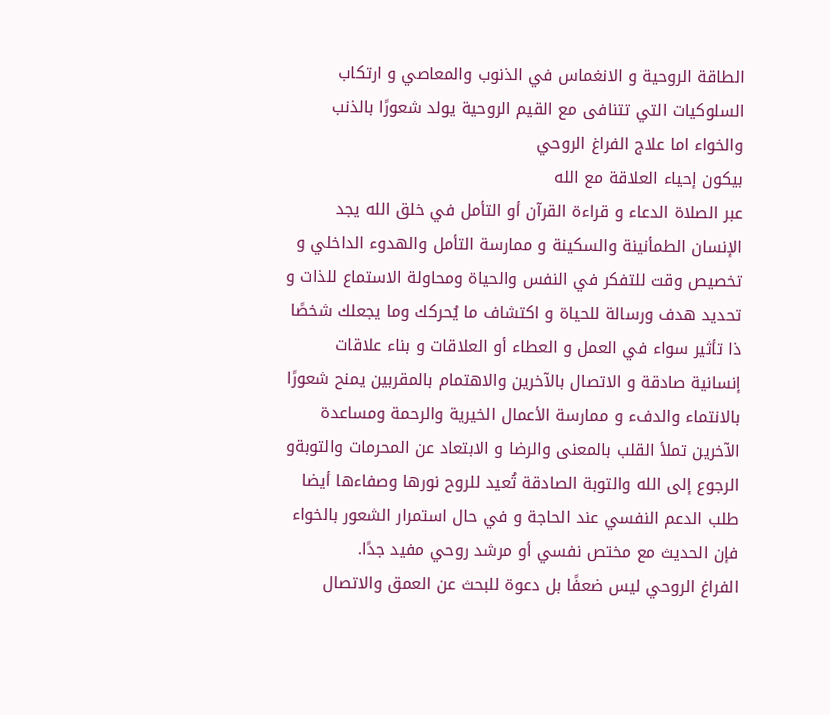الطاقة الروحية و الانغماس في الذنوب والمعاصي و ارتكاب السلوكيات التي تتنافى مع القيم الروحية يولد شعورًا بالذنب والخواء اما علاج الفراغ الروحي
بيكون إحياء العلاقة مع الله
عبر الصلاة الدعاء و قراءة القرآن أو التأمل في خلق الله يجد الإنسان الطمأنينة والسكينة و ممارسة التأمل والهدوء الداخلي و تخصيص وقت للتفكر في النفس والحياة ومحاولة الاستماع للذات و تحديد هدف ورسالة للحياة و اكتشاف ما يُحركك وما يجعلك شخصًا ذا تأثير سواء في العمل و العطاء أو العلاقات و بناء علاقات إنسانية صادقة و الاتصال بالآخرين والاهتمام بالمقربين يمنح شعورًا بالانتماء والدفء و ممارسة الأعمال الخيرية والرحمة ومساعدة الآخرين تملأ القلب بالمعنى والرضا و الابتعاد عن المحرمات والتوبةو الرجوع إلى الله والتوبة الصادقة تُعيد للروح نورها وصفاءها أيضا طلب الدعم النفسي عند الحاجة و في حال استمرار الشعور بالخواء فإن الحديث مع مختص نفسي أو مرشد روحي مفيد جدًا.
الفراغ الروحي ليس ضعفًا بل دعوة للبحث عن العمق والاتصال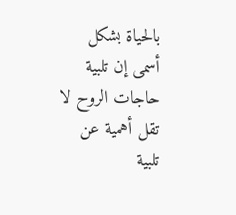بالحياة بشكل أسمى إن تلبية حاجات الروح لا تقل أهمية عن تلبية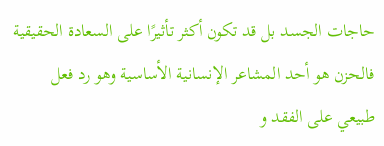حاجات الجسد بل قد تكون أكثر تأثيرًا على السعادة الحقيقية فالحزن هو أحد المشاعر الإنسانية الأساسية وهو رد فعل طبيعي على الفقد و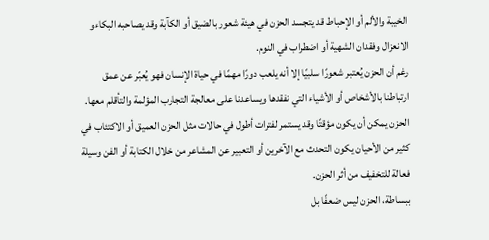الخيبة والألم أو الإحباط قد يتجسد الحزن في هيئة شعور بالضيق أو الكآبة وقد يصاحبه البكاءو الانعزال وفقدان الشهية أو اضطراب في النوم.
رغم أن الحزن يُعتبر شعورًا سلبيًا إلا أنه يلعب دورًا مهمًا في حياة الإنسان فهو يُعبّر عن عمق ارتباطنا بالأشخاص أو الأشياء التي نفقدها ويساعدنا على معالجة التجارب المؤلمة والتأقلم معها.
الحزن يمكن أن يكون مؤقتًا وقد يستمر لفترات أطول في حالات مثل الحزن العميق أو الاكتئاب في كثير من الأحيان يكون التحدث مع الآخرين أو التعبير عن المشاعر من خلال الكتابة أو الفن وسيلة فعالة للتخفيف من أثر الحزن.
ببساطة، الحزن ليس ضعفًا بل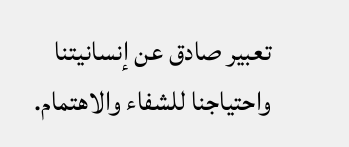تعبير صادق عن إنسانيتنا واحتياجنا للشفاء والاهتمام.